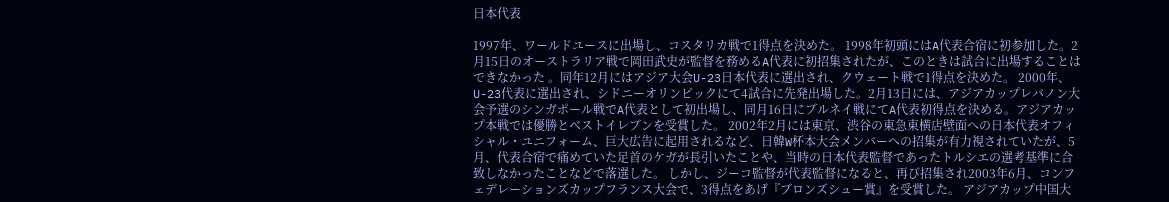日本代表

1997年、ワールドユースに出場し、コスタリカ戦で1得点を決めた。 1998年初頭にはA代表合宿に初参加した。2月15日のオーストラリア戦で岡田武史が監督を務めるA代表に初招集されたが、このときは試合に出場することはできなかった 。同年12月にはアジア大会U-23日本代表に選出され、クウェート戦で1得点を決めた。 2000年、U-23代表に選出され、シドニーオリンピックにて4試合に先発出場した。2月13日には、アジアカップレバノン大会予選のシンガポール戦でA代表として初出場し、同月16日にブルネイ戦にてA代表初得点を決める。アジアカップ本戦では優勝とベストイレブンを受賞した。 2002年2月には東京、渋谷の東急東横店壁面への日本代表オフィシャル・ユニフォーム、巨大広告に起用されるなど、日韓W杯本大会メンバーへの招集が有力視されていたが、5月、代表合宿で痛めていた足首のケガが長引いたことや、当時の日本代表監督であったトルシエの選考基準に合致しなかったことなどで落選した。 しかし、ジーコ監督が代表監督になると、再び招集され2003年6月、コンフェデレーションズカップフランス大会で、3得点をあげ『ブロンズシュー賞』を受賞した。 アジアカップ中国大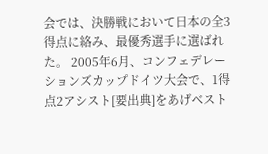会では、決勝戦において日本の全3得点に絡み、最優秀選手に選ばれた。 2005年6月、コンフェデレーションズカップドイツ大会で、1得点2アシスト[要出典]をあげベスト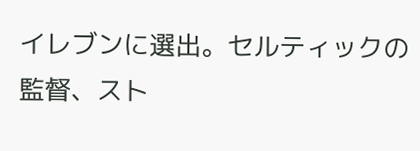イレブンに選出。セルティックの監督、スト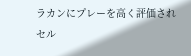ラカンにプレーを高く評価されセル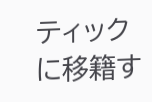ティックに移籍す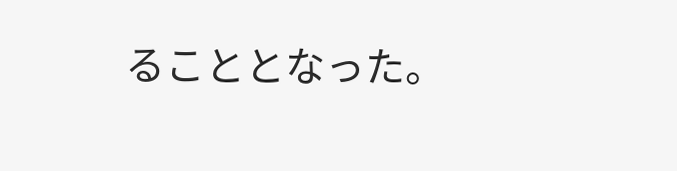ることとなった。